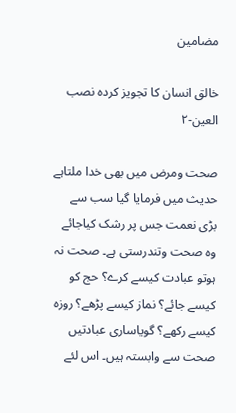مضامین

خالق انسان کا تجویز کردہ نصب العین-۲

صحت ومرض میں بھی خدا ملتاہے
حدیث میں فرمایا گیا سب سے بڑی نعمت جس پر رشک کیاجائے وہ صحت وتندرستی ہے۔ صحت نہ ہوتو عبادت کیسے کرے؟ حج کو کیسے جائے؟ نماز کیسے پڑھے؟ روزہ کیسے رکھے؟ گویاساری عبادتیں صحت سے وابستہ ہیں۔ اس لئے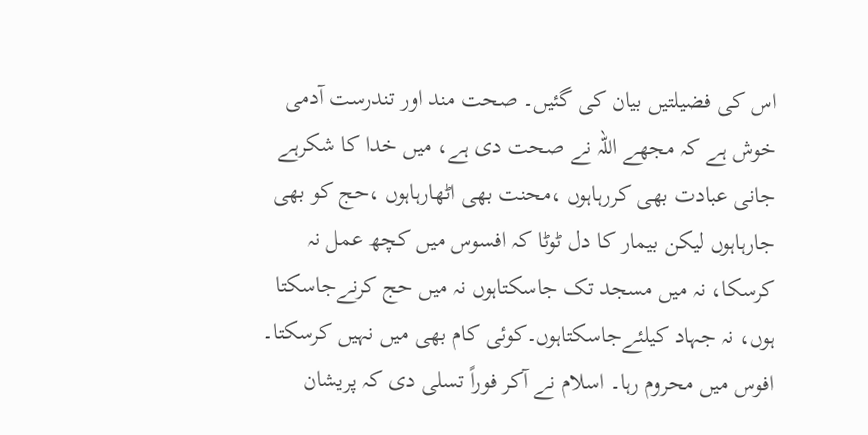اس کی فضیلتیں بیان کی گئیں۔ صحت مند اور تندرست آدمی خوش ہے کہ مجھے اللہ نے صحت دی ہے، میں خدا کا شکرہے جانی عبادت بھی کررہاہوں ،محنت بھی اٹھارہاہوں ،حج کو بھی جارہاہوں لیکن بیمار کا دل ٹوٹا کہ افسوس میں کچھ عمل نہ کرسکا، نہ میں مسجد تک جاسکتاہوں نہ میں حج کرنےجاسکتا ہوں، نہ جہاد کیلئےجاسکتاہوں۔کوئی کام بھی میں نہیں کرسکتا۔ افوس میں محروم رہا۔ اسلام نے آکر فوراً تسلی دی کہ پریشان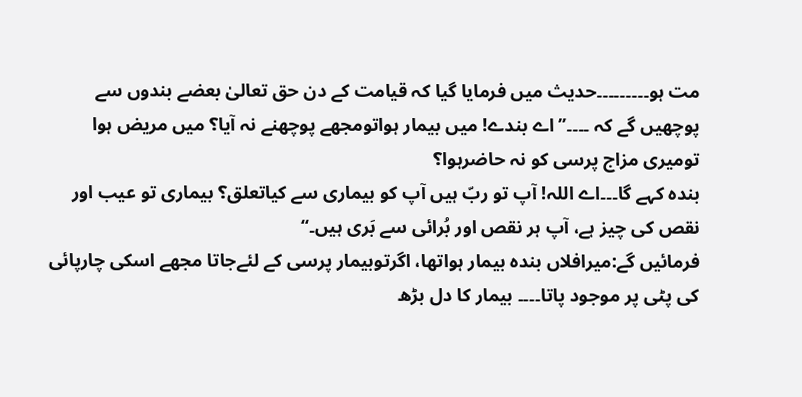مت ہو۔۔۔۔۔۔۔۔۔حدیث میں فرمایا گیا کہ قیامت کے دن حق تعالیٰ بعضے بندوں سے پوچھیں گے کہ ۔۔۔۔’’اے بندے! میں بیمار ہواتومجھے پوچھنے نہ آیا؟ میں مریض ہوا تومیری مزاج پرسی کو نہ حاضرہوا؟
بندہ کہے گا۔۔۔اے اللہ! آپ تو ربّ ہیں آپ کو بیماری سے کیاتعلق؟ بیماری تو عیب اور نقص کی چیز ہے، آپ ہر نقص اور بُرائی سے بَری ہیں۔‘‘
فرمائیں گے:میرافلاں بندہ بیمار ہواتھا، اگرتوبیمار پرسی کے لئےجاتا مجھے اسکی چارپائی کی پٹی پر موجود پاتا۔۔۔۔ بیمار کا دل بڑھ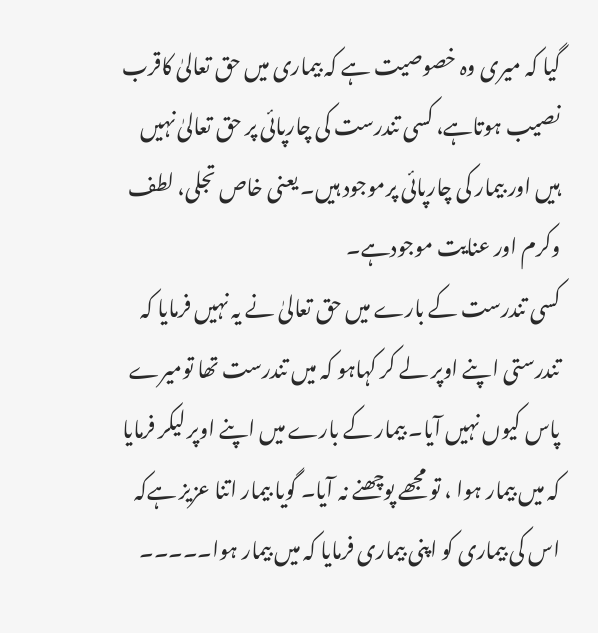گیا کہ میری وہ خصوصیت ہے کہ بیماری میں حق تعالیٰ کاقرب نصیب ہوتاہے، کسی تندرست کی چارپائی پر حق تعالیٰ نہیں ہیں اور بیمار کی چارپائی پرموجود ہیں۔ یعنی خاص تجلی، لطف وکرم اور عنایت موجودہے۔
کسی تندرست کے بارے میں حق تعالیٰ نے یہ نہیں فرمایا کہ تندرستی اپنے اوپر لے کر کہاہو کہ میں تندرست تھا تومیرے پاس کیوں نہیں آیا۔ بیمار کے بارے میں اپنے اوپر لیکر فرمایا کہ میں بیمار ہوا ، تو مجھے پوچھنے نہ آیا۔ گویا بیمار اتنا عزیز ہےکہ اس کی بیماری کو اپنی بیماری فرمایا کہ میں بیمار ہوا۔۔۔۔۔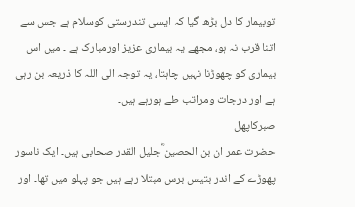توبیمار کا دل بڑھ گیا کہ ایسی تندرستی کوسلام ہے جس سے اتنا قرب نہ ہو، مجھے یہ بیماری عزیز اورمبارک ہے ۔ میں اس بیماری کو چھوڑنا نہیں چاہتا، یہ توجہ الی اللہ کا ذریعہ بن رہی ہے اور درجات ومراتب طے ہورہے ہیں۔
صبرکاپھل
حضرت عمر ان بن الحصین ؓجلیل القدر صحابی ہیں۔ ایک ناسور پھوڑے کے اندر بتیس برس مبتلا رہے ہیں جو پہلو میں تھا۔ اور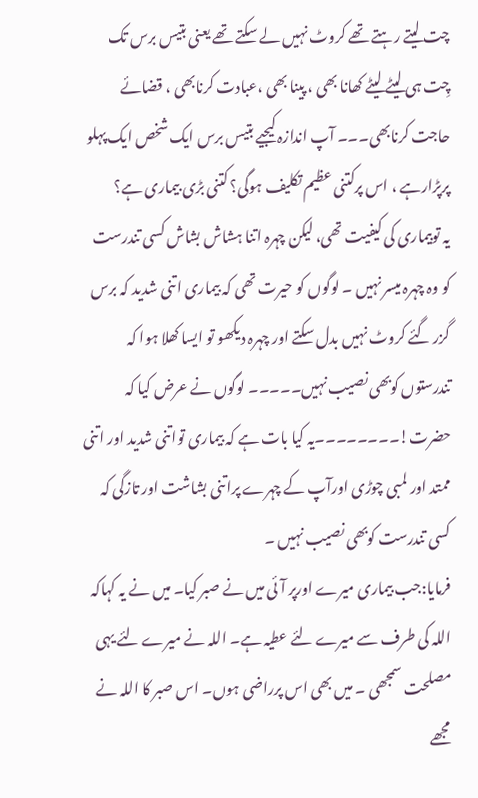چت لیتے رہتے تھے کروٹ نہیں لے سکتے تھے یعنی بتیس برس تک چِت ہی لیٹے لیٹے کھانا بھی ، پینا بھی ،عبادت کرنابھی ، قضائے حاجت کرنابھی۔۔۔ آپ اندازہ کیجیے بتیس برس ایک شخص ایک پہلو پرپڑارہے ، اس پرکتنی عظیم تکلیف ہوگی؟ کتنی بڑی بیماری ہے؟
یہ توبیماری کی کیفیت تھی، لیکن چہرہ اتنا ہشاش بشاش کسی تندرست کو وہ چہرہ میسر نہیں ۔ لوگوں کو حیرت تھی کہ بیماری اتنی شدید کہ برس گزر گئے کروٹ نہیں بدل سکتے اور چہرہ دیکھو تو ایسا کھلا ہوا کہ تندرستوں کوبھی نصیب نہیں۔۔۔۔۔ لوگوں نے عرض کیا کہ حضرت!۔۔۔۔۔۔۔۔یہ کیا بات ہے کہ بیماری تواتنی شدید اور اتنی ممتد اور لمبی چوڑی اورآپ کے چہرے پراتنی بشاشت اور تازگی کہ کسی تندرست کوبھی نصیب نہیں ۔
فرمایا:جب بیماری میرے اورپر آئی میں نے صبر کیا۔ میں نے یہ کہاکہ اللہ کی طرف سے میرے لئے عطیہ ہے۔ اللہ نے میرے لئے یہی مصلحت سمجھی ۔ میں بھی اس پرراضی ہوں۔ اس صبر کا اللہ نے مجھے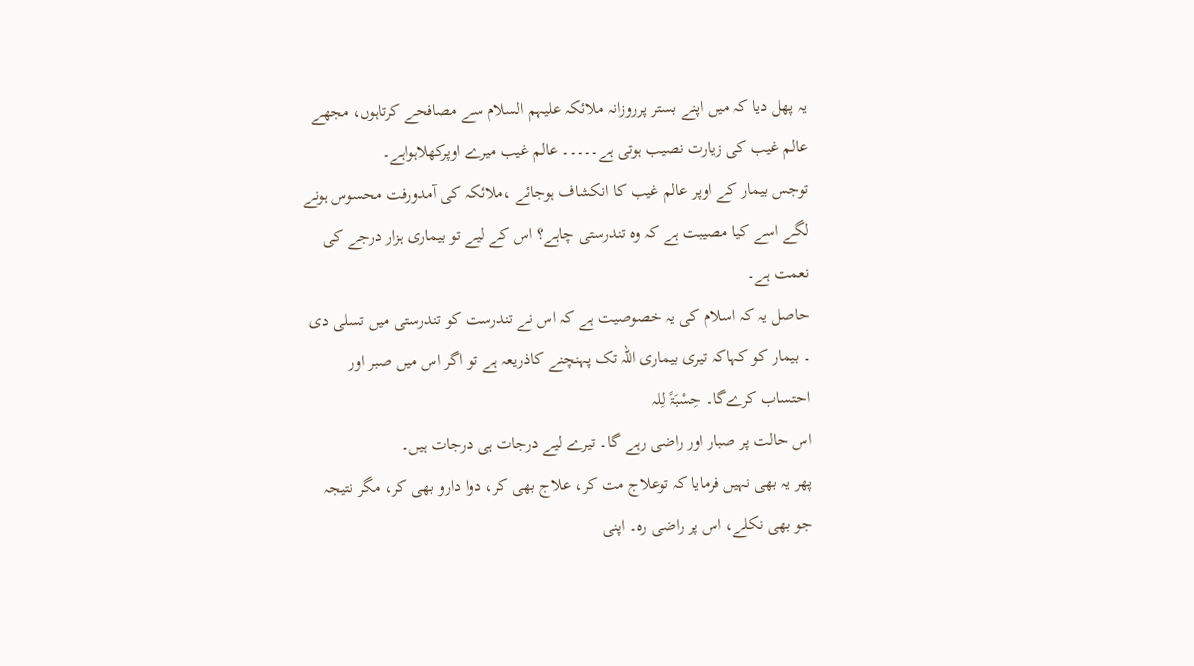یہ پھل دیا کہ میں اپنے بستر پرروزانہ ملائکہ علیہم السلام سے مصافحے کرتاہوں، مجھے عالم غیب کی زیارت نصیب ہوتی ہے۔۔۔۔۔ عالم غیب میرے اوپرکھلاہواہے۔
توجس بیمار کے اوپر عالم غیب کا انکشاف ہوجائے ،ملائکہ کی آمدورفت محسوس ہونے لگے اسے کیا مصیبت ہے کہ وہ تندرستی چاہے؟ اس کے لیے تو بیماری ہزار درجے کی نعمت ہے۔
حاصل یہ کہ اسلام کی یہ خصوصیت ہے کہ اس نے تندرست کو تندرستی میں تسلی دی ۔ بیمار کو کہاکہ تیری بیماری اللہ تک پہنچنے کاذریعہ ہے تو اگر اس میں صبر اور احتساب کرےگا۔ حِسْبَۃً لِلہ
اس حالت پر صبار اور راضی رہے گا۔ تیرے لیے درجات ہی درجات ہیں۔
پھر یہ بھی نہیں فرمایا کہ توعلاج مت کر، علاج بھی کر، دوا دارو بھی کر، مگر نتیجہ جو بھی نکلے، اس پر راضی رہ۔ اپنی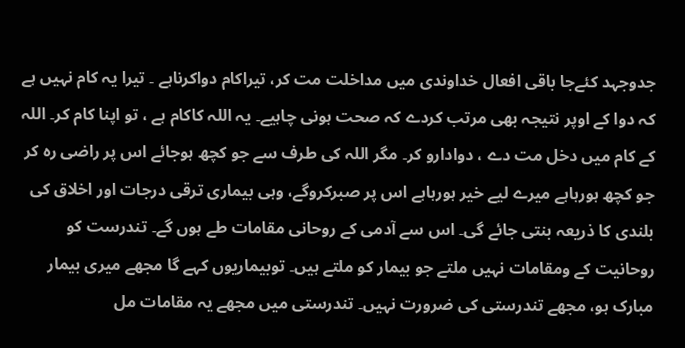جدوجہد کئےجا باقی افعال خداوندی میں مداخلت مت کر، تیراکام دواکرناہے ۔ تیرا یہ کام نہیں ہے کہ دوا کے اوپر نتیجہ بھی مرتب کردے کہ صحت ہونی چاہیے۔ یہ اللہ کاکام ہے ، تو اپنا کام کر۔ اللہ کے کام میں دخل مت دے ، دوادارو کر۔ مگر اللہ کی طرف سے جو کچھ ہوجائے اس پر راضی رہ کر جو کچھ ہورہاہے میرے لیے خیر ہورہاہے اس پر صبرکروگے، وہی بیماری ترقی درجات اور اخلاق کی بلندی کا ذریعہ بنتی جائے گی۔ اس سے آدمی کے روحانی مقامات طے ہوں گے۔ تندرست کو روحانیت کے ومقامات نہیں ملتے جو بیمار کو ملتے ہیں۔ توبیماریوں کہے گا مجھے میری بیمار مبارک ہو، مجھے تندرستی کی ضرورت نہیں۔ تندرستی میں مجھے یہ مقامات مل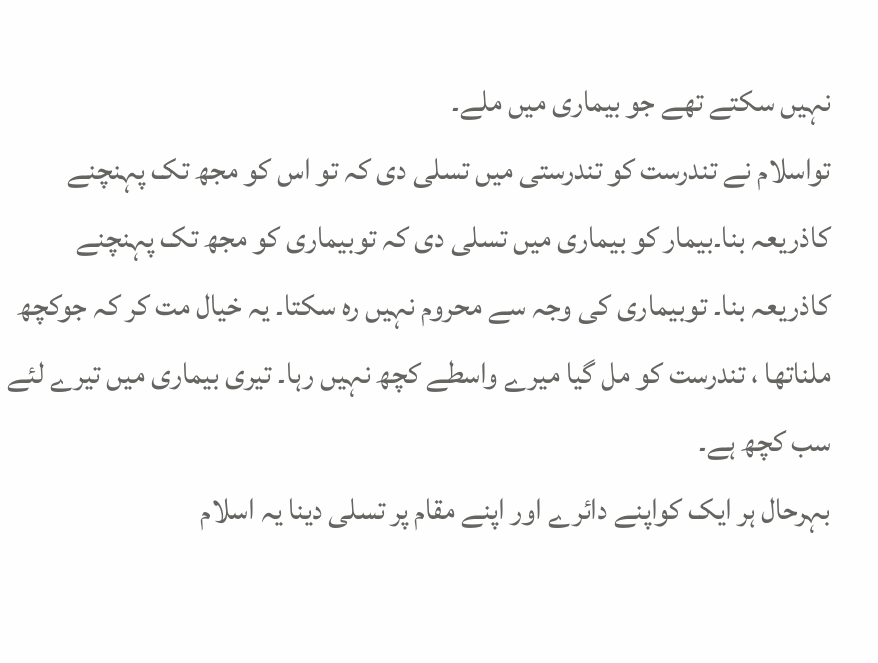نہیں سکتے تھے جو بیماری میں ملے۔
تواسلام نے تندرست کو تندرستی میں تسلی دی کہ تو اس کو مجھ تک پہنچنے کاذریعہ بنا۔بیمار کو بیماری میں تسلی دی کہ توبیماری کو مجھ تک پہنچنے کاذریعہ بنا۔ توبیماری کی وجہ سے محروم نہیں رہ سکتا۔ یہ خیال مت کر کہ جوکچھ ملناتھا ، تندرست کو مل گیا میرے واسطے کچھ نہیں رہا۔ تیری بیماری میں تیرے لئے سب کچھ ہے۔
بہرحال ہر ایک کواپنے دائرے اور اپنے مقام پر تسلی دینا یہ اسلام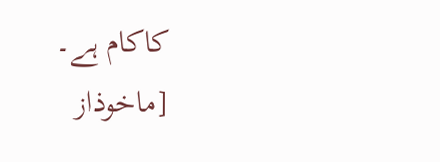کاکام ہے۔
[ماخوذاز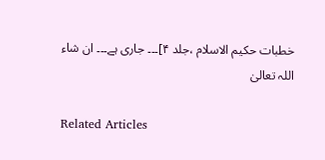خطبات حکیم الاسلام ،جلد ۴]۔۔۔ جاری ہے۔۔۔ ان شاء اللہ تعالیٰ

Related Articles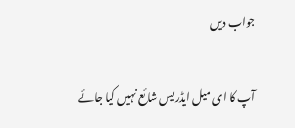جواب دیں

آپ کا ای میل ایڈریس شائع نہیں کیا جائے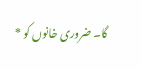گا۔ ضروری خانوں کو *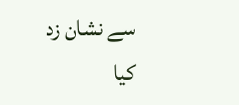سے نشان زد کیا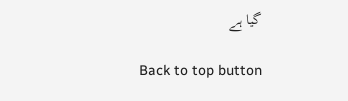گیا ہے

Back to top button